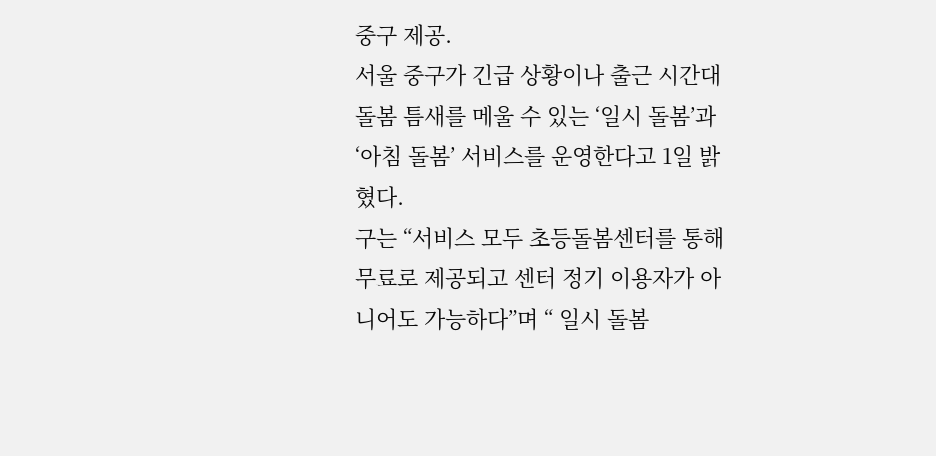중구 제공.
서울 중구가 긴급 상황이나 출근 시간대 돌봄 틈새를 메울 수 있는 ‘일시 돌봄’과 ‘아침 돌봄’ 서비스를 운영한다고 1일 밝혔다.
구는 “서비스 모두 초등돌봄센터를 통해 무료로 제공되고 센터 정기 이용자가 아니어도 가능하다”며 “ 일시 돌봄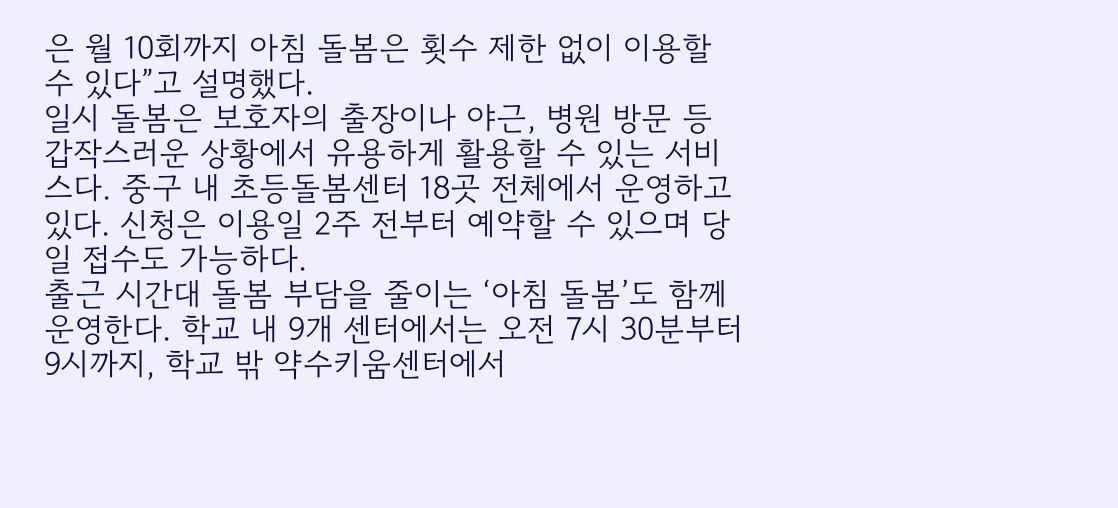은 월 10회까지 아침 돌봄은 횟수 제한 없이 이용할 수 있다”고 설명했다.
일시 돌봄은 보호자의 출장이나 야근, 병원 방문 등 갑작스러운 상황에서 유용하게 활용할 수 있는 서비스다. 중구 내 초등돌봄센터 18곳 전체에서 운영하고 있다. 신청은 이용일 2주 전부터 예약할 수 있으며 당일 접수도 가능하다.
출근 시간대 돌봄 부담을 줄이는 ‘아침 돌봄’도 함께 운영한다. 학교 내 9개 센터에서는 오전 7시 30분부터 9시까지, 학교 밖 약수키움센터에서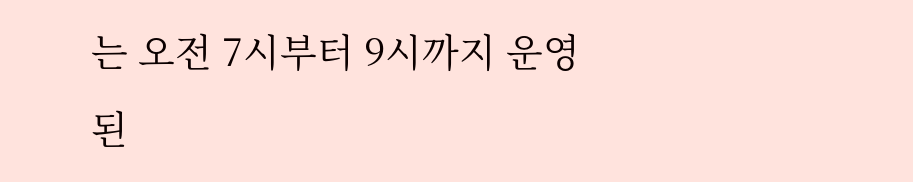는 오전 7시부터 9시까지 운영된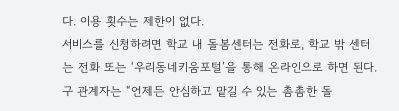다. 이용 횟수는 제한이 없다.
서비스를 신청하려면 학교 내 돌봄센터는 전화로, 학교 밖 센터는 전화 또는 ‘우리동네키움포털’을 통해 온라인으로 하면 된다.
구 관계자는 “언제든 안심하고 맡길 수 있는 촘촘한 돌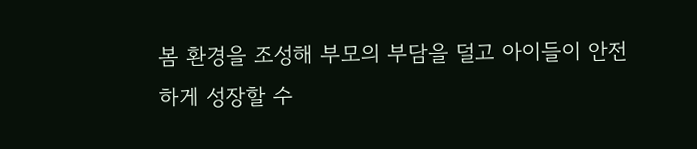봄 환경을 조성해 부모의 부담을 덜고 아이들이 안전하게 성장할 수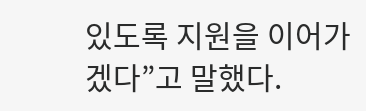있도록 지원을 이어가겠다”고 말했다.